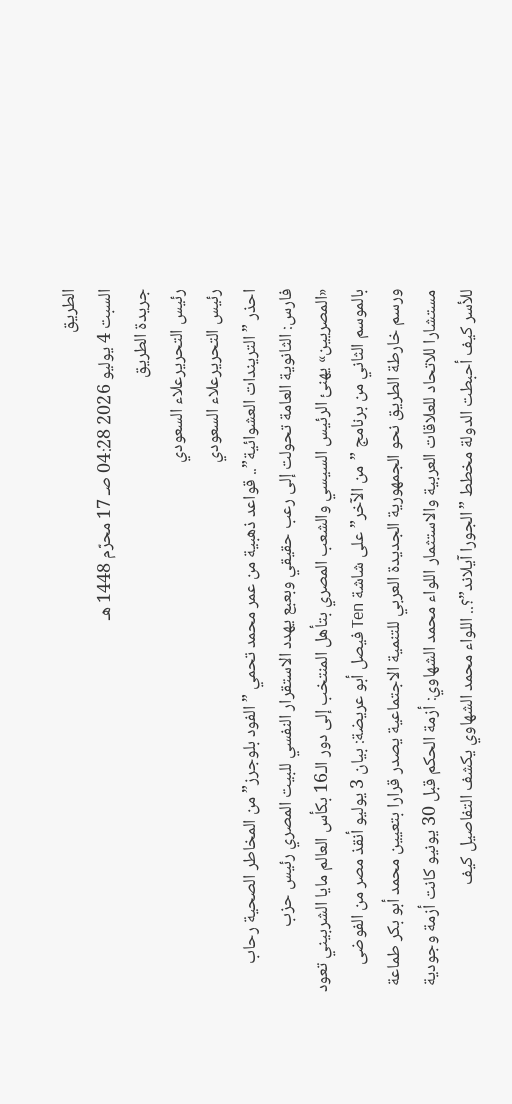الطريق
السبت 4 يوليو 2026 04:28 صـ 17 محرّم 1448 هـ
جريدة الطريق
رئيس التحريرعلاء السعودي
رئيس التحريرعلاء السعودي
احذر ”التريندات العشوائية”.. قواعد ذهبية من عمر محمد تحمي ”الفود بلوجرز” من المخاطر الصحية رحاب فارس: الثانوية العامة تحولت إلى رعب حقيقي وبعبع يهدد الاستقرار النفسي للبيت المصري رئيس حزب «المصريين» يهنئ الرئيس السيسي والشعب المصري بتأهل المنتخب إلى دور الـ16 بكأس العالم مايا الشربيني تعود بالموسم الثاني من برنامج ”من الآخر” على شاشة Ten فيصل أبو عريضة: بيان 3 يوليو أنقذ مصر من الفوضى ورسم خارطة الطريق نحو الجمهورية الجديدة العربي للتنمية الاجتماعية يصدر قرارا بتعيين محمد أبو بكر طماعة مستشارا للاتحاد للعلاقات العربية والاستثمار اللواء محمد الشهاوي: أزمة الحكم قبل 30 يونيو كانت أزمة وجودية للأسر كيف أحبطت الدولة مخطط ”الجورا آيلاند”؟.. اللواء محمد الشهاوي يكشف التفاصيل كيف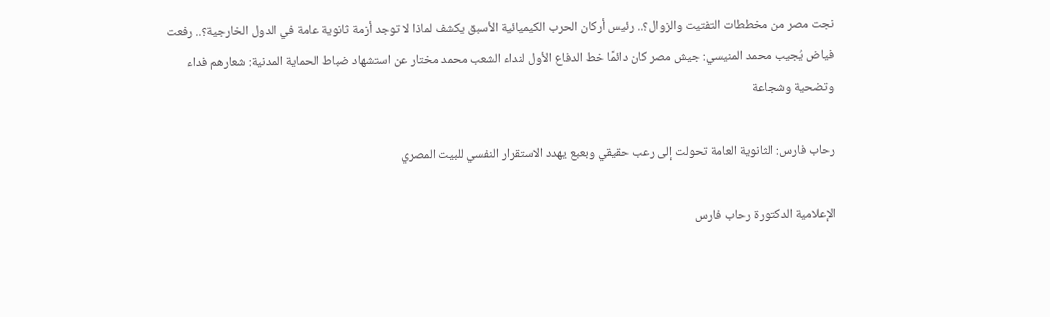نجت مصر من مخططات التفتيت والزوال؟.. رئيس أركان الحرب الكيميائية الأسبق يكشف لماذا لا توجد أزمة ثانوية عامة في الدول الخارجية؟.. رفعت فياض يُجيب محمد المنيسي: جيش مصر كان دائمًا خط الدفاع الأول لنداء الشعب محمد مختار عن استشهاد ضباط الحماية المدنية: شعارهم فداء وتضحية وشجاعة

رحاب فارس: الثانوية العامة تحولت إلى رعب حقيقي وبعبع يهدد الاستقرار النفسي للبيت المصري

الإعلامية الدكتورة رحاب فارس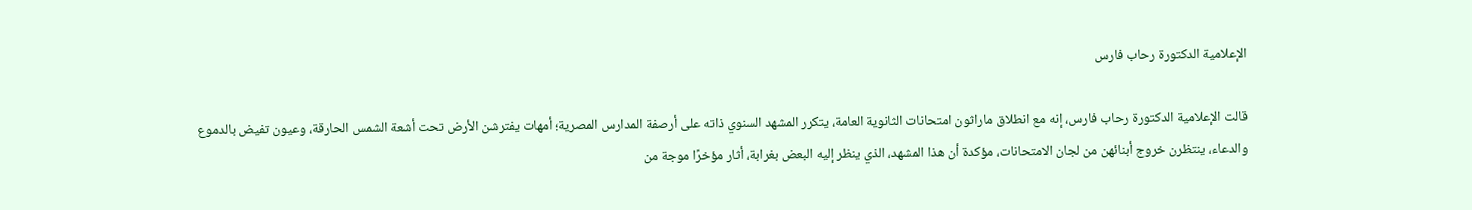الإعلامية الدكتورة رحاب فارس

قالت الإعلامية الدكتورة رحاب فارس، إنه مع انطلاق ماراثون امتحانات الثانوية العامة، يتكرر المشهد السنوي ذاته على أرصفة المدارس المصرية؛ أمهات يفترشن الأرض تحت أشعة الشمس الحارقة، وعيون تفيض بالدموع والدعاء، ينتظرن خروج أبنائهن من لجان الامتحانات، مؤكدة أن هذا المشهد، الذي ينظر إليه البعض بغرابة، أثار مؤخرًا موجة من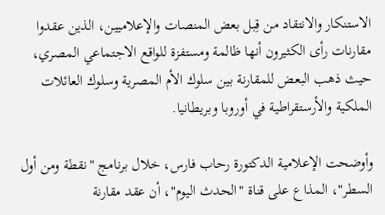الاستنكار والانتقاد من قِبل بعض المنصات والإعلاميين، الذين عقدوا مقارنات رأى الكثيرون أنها ظالمة ومستفزة للواقع الاجتماعي المصري، حيث ذهب البعض للمقارنة بين سلوك الأم المصرية وسلوك العائلات الملكية والأرستقراطية في أوروبا وبريطانيا.

وأوضحت الإعلامية الدكتورة رحاب فارس، خلال برنامج "نقطة ومن أول السطر"، المذاع على قناة "الحدث اليوم"، أن عقد مقارنة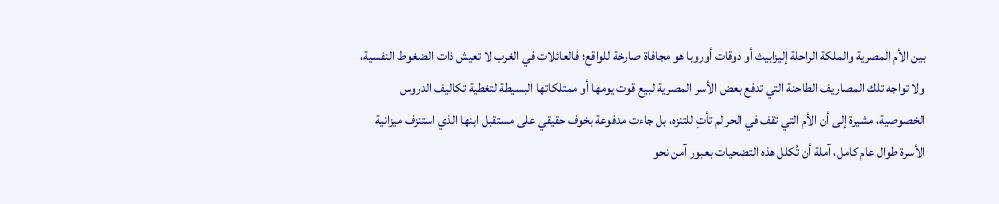بين الأم المصرية والملكة الراحلة إليزابيث أو دوقات أوروبا هو مجافاة صارخة للواقع؛ فالعائلات في الغرب لا تعيش ذات الضغوط النفسية، ولا تواجه تلك المصاريف الطاحنة التي تدفع بعض الأسر المصرية لبيع قوت يومها أو ممتلكاتها البسيطة لتغطية تكاليف الدروس الخصوصية، مشيرة إلى أن الأم التي تقف في الحر لم تأتِ للتنزه، بل جاءت مدفوعة بخوف حقيقي على مستقبل ابنها الذي استنزف ميزانية الأسرة طوال عام كامل، آملة أن تُكلل هذه التضحيات بعبور آمن نحو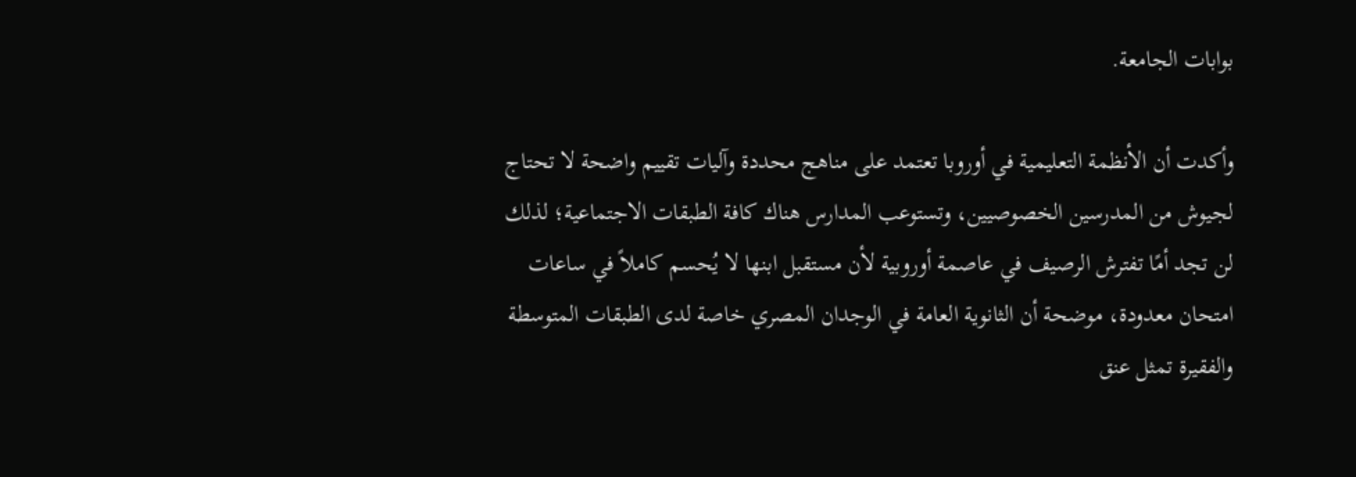بوابات الجامعة.

وأكدت أن الأنظمة التعليمية في أوروبا تعتمد على مناهج محددة وآليات تقييم واضحة لا تحتاج لجيوش من المدرسين الخصوصيين، وتستوعب المدارس هناك كافة الطبقات الاجتماعية؛ لذلك لن تجد أمًا تفترش الرصيف في عاصمة أوروبية لأن مستقبل ابنها لا يُحسم كاملاً في ساعات امتحان معدودة، موضحة أن الثانوية العامة في الوجدان المصري خاصة لدى الطبقات المتوسطة والفقيرة تمثل عنق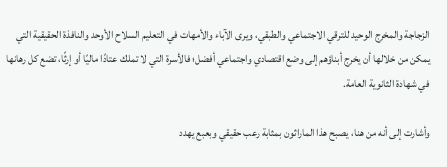الزجاجة والمخرج الوحيد للترقي الاجتماعي والطبقي، ويرى الآباء والأمهات في التعليم السلاح الأوحد والنافذة الحقيقية التي يمكن من خلالها أن يخرج أبناؤهم إلى وضع اقتصادي واجتماعي أفضل؛ فالأسرة التي لا تملك عتادًا ماليًا أو إرثًا، تضع كل رهانها في شهادة الثانوية العامة.

وأشارت إلى أنه من هنا، يصبح هذا الماراثون بمثابة رعب حقيقي وبعبع يهدد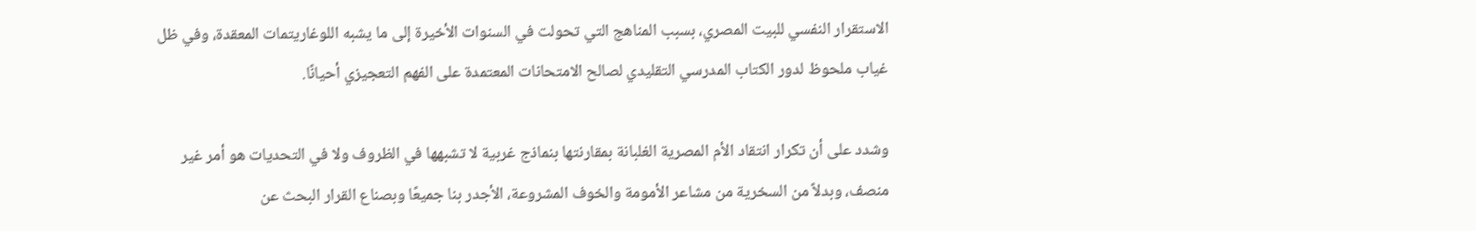الاستقرار النفسي للبيت المصري، بسبب المناهج التي تحولت في السنوات الأخيرة إلى ما يشبه اللوغاريتمات المعقدة، وفي ظل غياب ملحوظ لدور الكتاب المدرسي التقليدي لصالح الامتحانات المعتمدة على الفهم التعجيزي أحيانًا.

وشدد على أن تكرار انتقاد الأم المصرية الغلبانة بمقارنتها بنماذج غربية لا تشبهها في الظروف ولا في التحديات هو أمر غير منصف، وبدلاً من السخرية من مشاعر الأمومة والخوف المشروعة، الأجدر بنا جميعًا وبصناع القرار البحث عن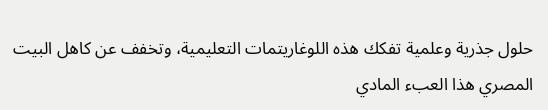حلول جذرية وعلمية تفكك هذه اللوغاريتمات التعليمية، وتخفف عن كاهل البيت المصري هذا العبء المادي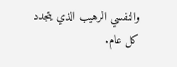والنفسي الرهيب الذي يتجدد كل عام.